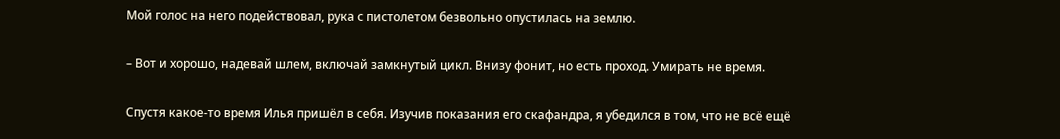Мой голос на него подействовал, рука с пистолетом безвольно опустилась на землю.

– Вот и хорошо, надевай шлем, включай замкнутый цикл. Внизу фонит, но есть проход. Умирать не время.

Спустя какое-то время Илья пришёл в себя. Изучив показания его скафандра, я убедился в том, что не всё ещё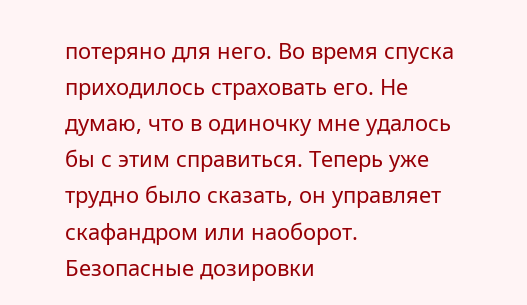потеряно для него. Во время спуска приходилось страховать его. Не думаю, что в одиночку мне удалось бы с этим справиться. Теперь уже трудно было сказать, он управляет скафандром или наоборот. Безопасные дозировки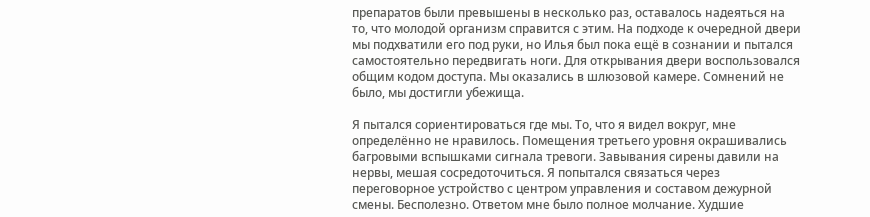препаратов были превышены в несколько раз, оставалось надеяться на то, что молодой организм справится с этим. На подходе к очередной двери мы подхватили его под руки, но Илья был пока ещё в сознании и пытался самостоятельно передвигать ноги. Для открывания двери воспользовался общим кодом доступа. Мы оказались в шлюзовой камере. Сомнений не было, мы достигли убежища.

Я пытался сориентироваться где мы. То, что я видел вокруг, мне определённо не нравилось. Помещения третьего уровня окрашивались багровыми вспышками сигнала тревоги. Завывания сирены давили на нервы, мешая сосредоточиться. Я попытался связаться через переговорное устройство с центром управления и составом дежурной смены. Бесполезно. Ответом мне было полное молчание. Худшие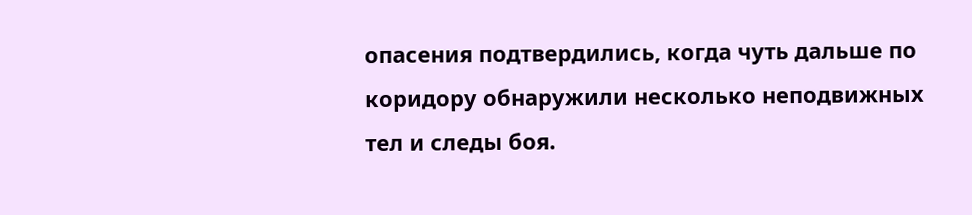опасения подтвердились, когда чуть дальше по коридору обнаружили несколько неподвижных тел и следы боя.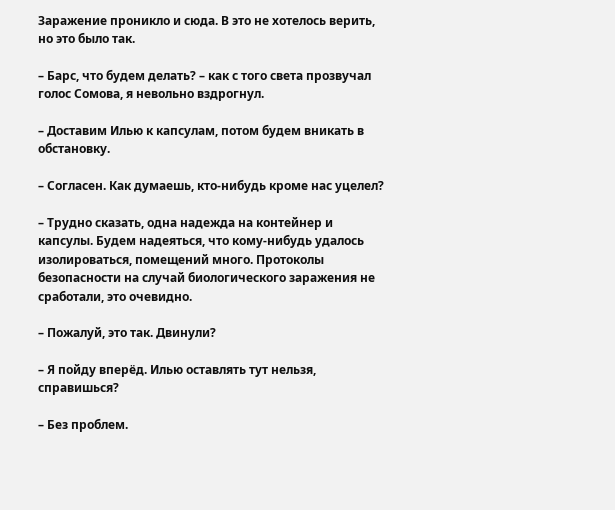Заражение проникло и сюда. В это не хотелось верить, но это было так.

– Барс, что будем делать? – как с того света прозвучал голос Сомова, я невольно вздрогнул.

– Доставим Илью к капсулам, потом будем вникать в обстановку.

– Согласен. Как думаешь, кто-нибудь кроме нас уцелел?

– Трудно сказать, одна надежда на контейнер и капсулы. Будем надеяться, что кому-нибудь удалось изолироваться, помещений много. Протоколы безопасности на случай биологического заражения не сработали, это очевидно.

– Пожалуй, это так. Двинули?

– Я пойду вперёд. Илью оставлять тут нельзя, справишься?

– Без проблем.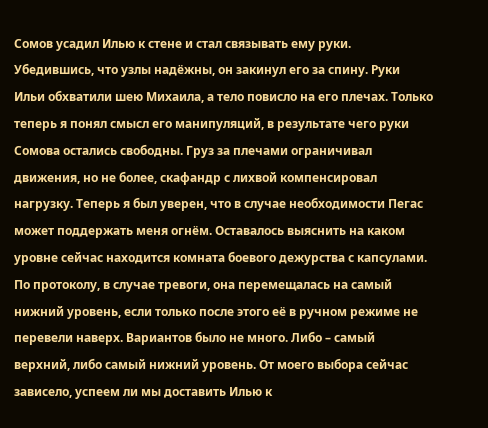Сомов усадил Илью к стене и стал связывать ему руки. Убедившись, что узлы надёжны, он закинул его за спину. Руки Ильи обхватили шею Михаила, а тело повисло на его плечах. Только теперь я понял смысл его манипуляций, в результате чего руки Сомова остались свободны. Груз за плечами ограничивал движения, но не более, скафандр с лихвой компенсировал нагрузку. Теперь я был уверен, что в случае необходимости Пегас может поддержать меня огнём. Оставалось выяснить на каком уровне сейчас находится комната боевого дежурства с капсулами. По протоколу, в случае тревоги, она перемещалась на самый нижний уровень, если только после этого её в ручном режиме не перевели наверх. Вариантов было не много. Либо – самый верхний, либо самый нижний уровень. От моего выбора сейчас зависело, успеем ли мы доставить Илью к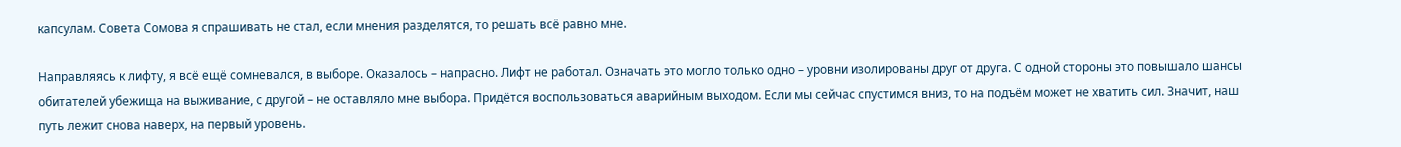капсулам. Совета Сомова я спрашивать не стал, если мнения разделятся, то решать всё равно мне.

Направляясь к лифту, я всё ещё сомневался, в выборе. Оказалось – напрасно. Лифт не работал. Означать это могло только одно – уровни изолированы друг от друга. С одной стороны это повышало шансы обитателей убежища на выживание, с другой – не оставляло мне выбора. Придётся воспользоваться аварийным выходом. Если мы сейчас спустимся вниз, то на подъём может не хватить сил. Значит, наш путь лежит снова наверх, на первый уровень.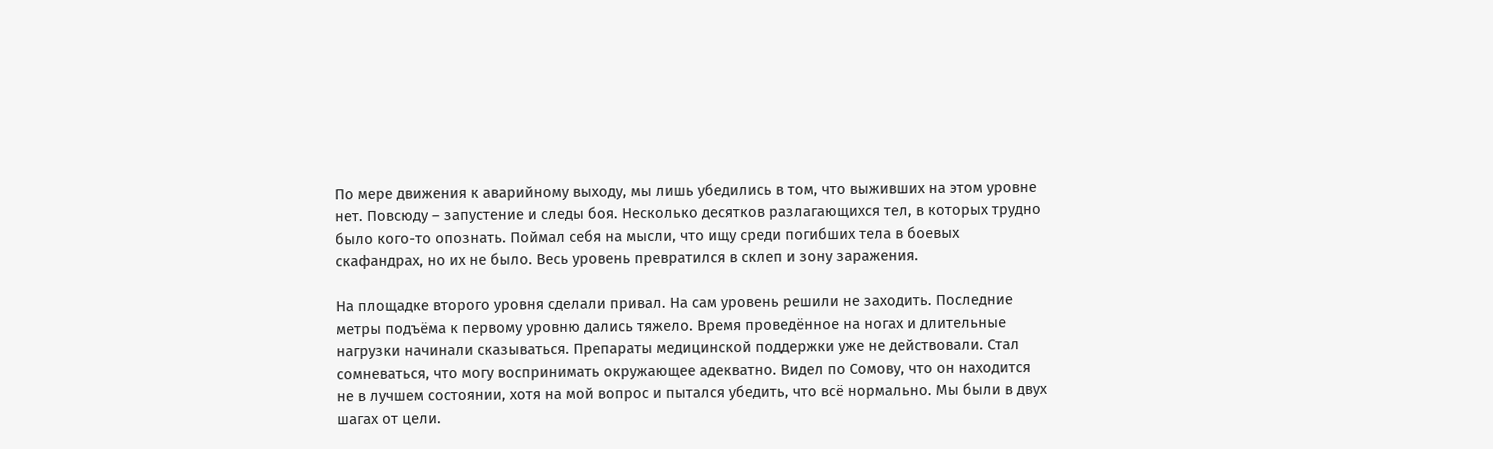По мере движения к аварийному выходу, мы лишь убедились в том, что выживших на этом уровне нет. Повсюду – запустение и следы боя. Несколько десятков разлагающихся тел, в которых трудно было кого-то опознать. Поймал себя на мысли, что ищу среди погибших тела в боевых скафандрах, но их не было. Весь уровень превратился в склеп и зону заражения.

На площадке второго уровня сделали привал. На сам уровень решили не заходить. Последние метры подъёма к первому уровню дались тяжело. Время проведённое на ногах и длительные нагрузки начинали сказываться. Препараты медицинской поддержки уже не действовали. Стал сомневаться, что могу воспринимать окружающее адекватно. Видел по Сомову, что он находится не в лучшем состоянии, хотя на мой вопрос и пытался убедить, что всё нормально. Мы были в двух шагах от цели.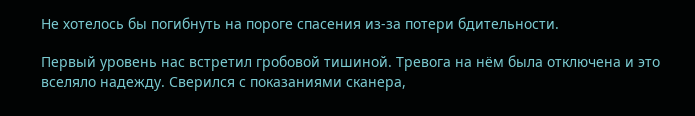Не хотелось бы погибнуть на пороге спасения из-за потери бдительности.

Первый уровень нас встретил гробовой тишиной. Тревога на нём была отключена и это вселяло надежду. Сверился с показаниями сканера,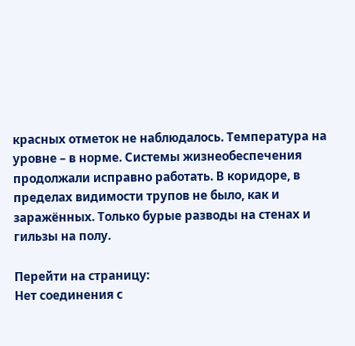красных отметок не наблюдалось. Температура на уровне – в норме. Системы жизнеобеспечения продолжали исправно работать. В коридоре, в пределах видимости трупов не было, как и заражённых. Только бурые разводы на стенах и гильзы на полу.

Перейти на страницу:
Нет соединения с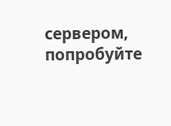сервером, попробуйте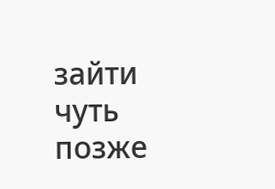зайти чуть позже